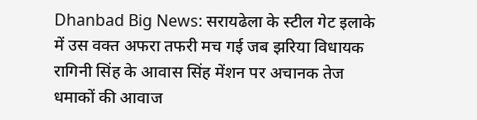Dhanbad Big News: सरायढेला के स्टील गेट इलाके में उस वक्त अफरा तफरी मच गई जब झरिया विधायक रागिनी सिंह के आवास सिंह मेंशन पर अचानक तेज धमाकों की आवाज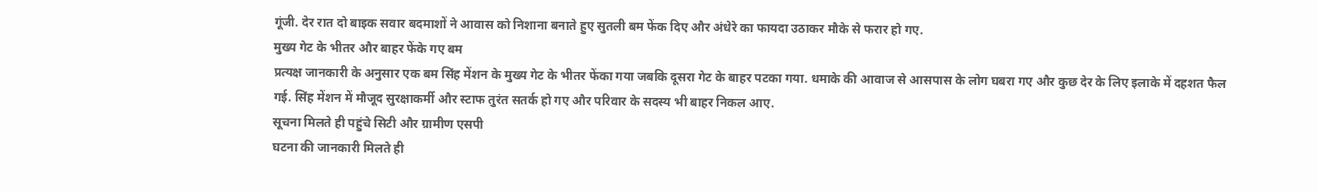गूंजी. देर रात दो बाइक सवार बदमाशों ने आवास को निशाना बनाते हुए सुतली बम फेंक दिए और अंधेरे का फायदा उठाकर मौके से फरार हो गए.
मुख्य गेट के भीतर और बाहर फेंके गए बम
प्रत्यक्ष जानकारी के अनुसार एक बम सिंह मेंशन के मुख्य गेट के भीतर फेंका गया जबकि दूसरा गेट के बाहर पटका गया. धमाके की आवाज से आसपास के लोग घबरा गए और कुछ देर के लिए इलाके में दहशत फैल गई. सिंह मेंशन में मौजूद सुरक्षाकर्मी और स्टाफ तुरंत सतर्क हो गए और परिवार के सदस्य भी बाहर निकल आए.
सूचना मिलते ही पहुंचे सिटी और ग्रामीण एसपी
घटना की जानकारी मिलते ही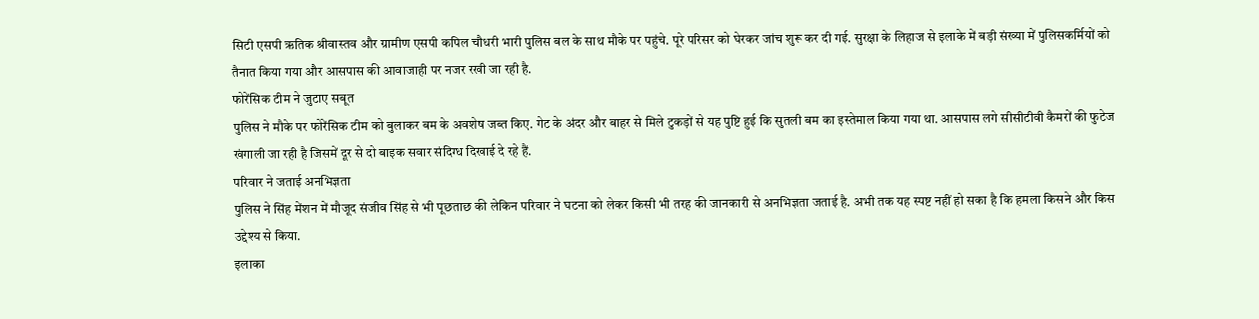सिटी एसपी ऋतिक श्रीवास्तव और ग्रामीण एसपी कपिल चौधरी भारी पुलिस बल के साथ मौके पर पहुंचे. पूरे परिसर को घेरकर जांच शुरू कर दी गई. सुरक्षा के लिहाज से इलाके में बड़ी संख्या में पुलिसकर्मियों को तैनात किया गया और आसपास की आवाजाही पर नजर रखी जा रही है.
फोरेंसिक टीम ने जुटाए सबूत
पुलिस ने मौके पर फोरेंसिक टीम को बुलाकर बम के अवशेष जब्त किए. गेट के अंदर और बाहर से मिले टुकड़ों से यह पुष्टि हुई कि सुतली बम का इस्तेमाल किया गया था. आसपास लगे सीसीटीवी कैमरों की फुटेज खंगाली जा रही है जिसमें दूर से दो बाइक सवार संदिग्ध दिखाई दे रहे हैं.
परिवार ने जताई अनभिज्ञता
पुलिस ने सिंह मेंशन में मौजूद संजीव सिंह से भी पूछताछ की लेकिन परिवार ने घटना को लेकर किसी भी तरह की जानकारी से अनभिज्ञता जताई है. अभी तक यह स्पष्ट नहीं हो सका है कि हमला किसने और किस उद्देश्य से किया.
इलाका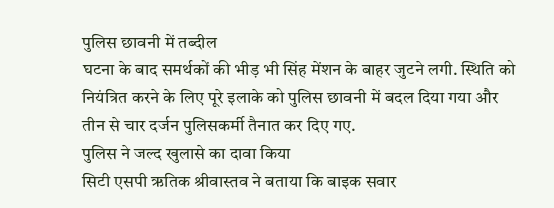पुलिस छावनी में तब्दील
घटना के बाद समर्थकों की भीड़ भी सिंह मेंशन के बाहर जुटने लगी. स्थिति को नियंत्रित करने के लिए पूरे इलाके को पुलिस छावनी में बदल दिया गया और तीन से चार दर्जन पुलिसकर्मी तैनात कर दिए गए.
पुलिस ने जल्द खुलासे का दावा किया
सिटी एसपी ऋतिक श्रीवास्तव ने बताया कि बाइक सवार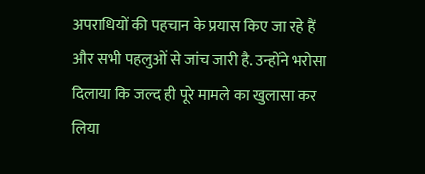अपराधियों की पहचान के प्रयास किए जा रहे हैं और सभी पहलुओं से जांच जारी है. उन्होंने भरोसा दिलाया कि जल्द ही पूरे मामले का खुलासा कर लिया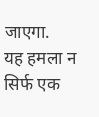जाएगा.
यह हमला न सिर्फ एक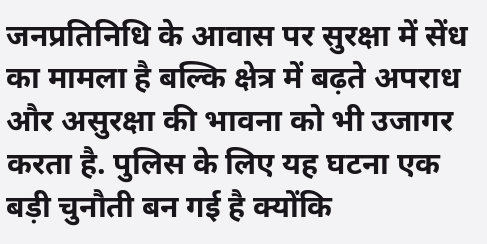जनप्रतिनिधि के आवास पर सुरक्षा में सेंध का मामला है बल्कि क्षेत्र में बढ़ते अपराध और असुरक्षा की भावना को भी उजागर करता है. पुलिस के लिए यह घटना एक बड़ी चुनौती बन गई है क्योंकि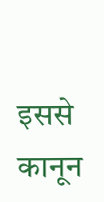इससे कानून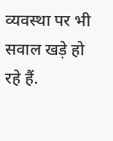व्यवस्था पर भी सवाल खड़े हो रहे हैं.